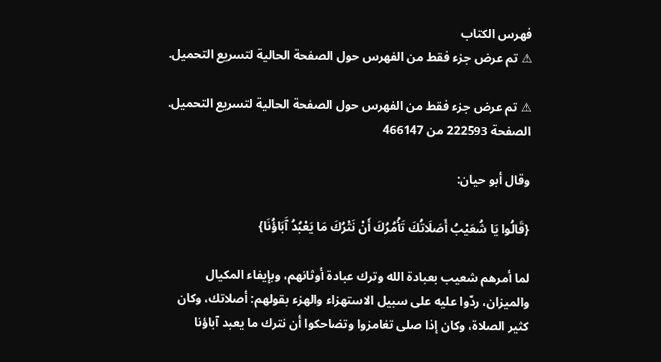فهرس الكتاب
⚠ تم عرض جزء فقط من الفهرس حول الصفحة الحالية لتسريع التحميل.

⚠ تم عرض جزء فقط من الفهرس حول الصفحة الحالية لتسريع التحميل.
الصفحة 222593 من 466147

وقال أبو حيان:

{قَالُوا يَا شُعَيْبُ أَصَلَاتُكَ تَأْمُرُكَ أَنْ نَتْرُكَ مَا يَعْبُدُ آَبَاؤُنَا}

لما أمرهم شعيب بعبادة الله وترك عبادة أوثانهم، وبإيفاء المكيال والميزان، ردّوا عليه على سبيل الاستهزاء والهزء بقولهم: أصلاتك، وكان كثير الصلاة، وكان إذا صلى تغامزوا وتضاحكوا أن نترك ما يعبد آباؤنا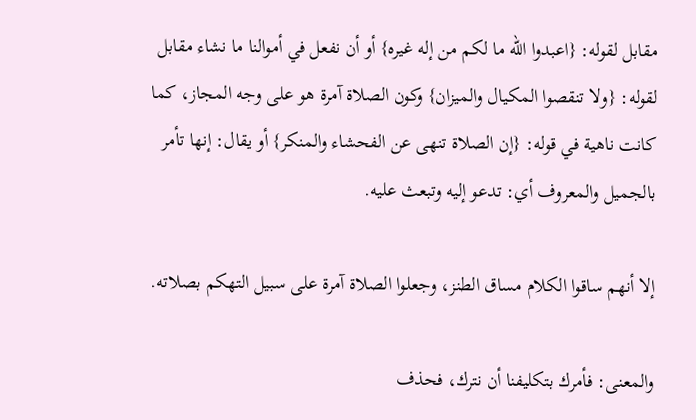مقابل لقوله: {اعبدوا الله ما لكم من إله غيره} أو أن نفعل في أموالنا ما نشاء مقابل لقوله: {ولا تنقصوا المكيال والميزان} وكون الصلاة آمرة هو على وجه المجاز، كما كانت ناهية في قوله: {إن الصلاة تنهى عن الفحشاء والمنكر} أو يقال: إنها تأمر بالجميل والمعروف أي: تدعو إليه وتبعث عليه.

إلا أنهم ساقوا الكلام مساق الطنز، وجعلوا الصلاة آمرة على سبيل التهكم بصلاته.

والمعنى: فأمرك بتكليفنا أن نترك، فحذف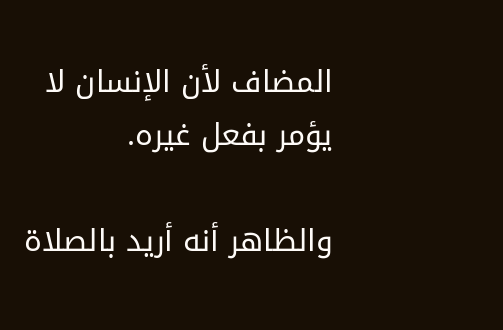المضاف لأن الإنسان لا يؤمر بفعل غيره.

والظاهر أنه أريد بالصلاة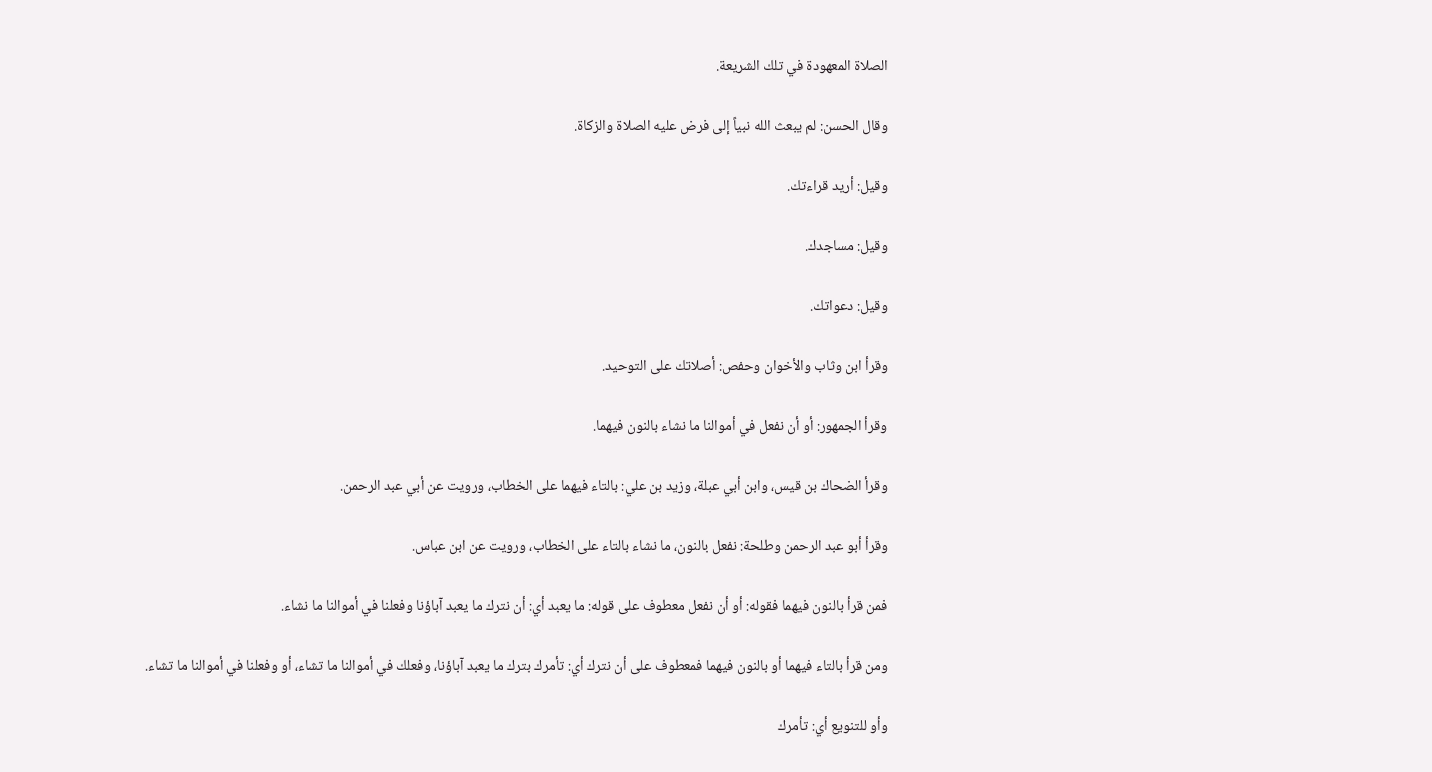الصلاة المعهودة في تلك الشريعة.

وقال الحسن: لم يبعث الله نبياً إلى فرض عليه الصلاة والزكاة.

وقيل: أريد قراءتك.

وقيل: مساجدك.

وقيل: دعواتك.

وقرأ ابن وثاب والأخوان وحفص: أصلاتك على التوحيد.

وقرأ الجمهور: أو أن نفعل في أموالنا ما نشاء بالنون فيهما.

وقرأ الضحاك بن قيس، وابن أبي عبلة، وزيد بن علي: بالتاء فيهما على الخطاب، ورويت عن أبي عبد الرحمن.

وقرأ أبو عبد الرحمن وطلحة: نفعل بالنون، ما نشاء بالتاء على الخطاب، ورويت عن ابن عباس.

فمن قرأ بالنون فيهما فقوله: أو أن نفعل معطوف على قوله: ما يعبد أي: أن نترك ما يعبد آباؤنا وفعلنا في أموالنا ما نشاء.

ومن قرأ بالتاء فيهما أو بالنون فيهما فمعطوف على أن نترك أي: تأمرك بترك ما يعبد آباؤنا، وفعلك في أموالنا ما تشاء، أو وفعلنا في أموالنا ما تشاء.

وأو للتنويع أي: تأمرك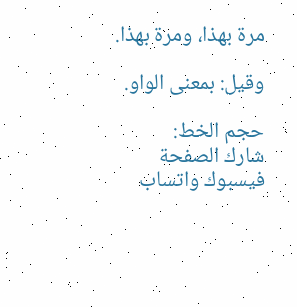مرة بهذا، ومرة بهذا.

وقيل: بمعنى الواو.

حجم الخط:
شارك الصفحة
فيسبوك واتساب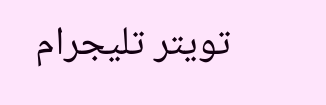تويتر تليجرام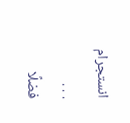انستجرام
. . .
فضلًا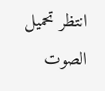انتظر تحميل الصوت